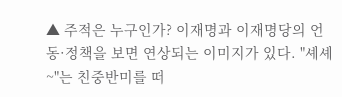▲ 주적은 누구인가? 이재명과 이재명당의 언동·정책을 보면 연상되는 이미지가 있다. "셰셰~"는 친중반미를 떠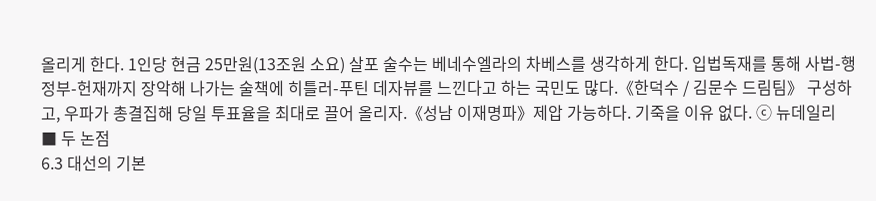올리게 한다. 1인당 현금 25만원(13조원 소요) 살포 술수는 베네수엘라의 차베스를 생각하게 한다. 입법독재를 통해 사법-행정부-헌재까지 장악해 나가는 술책에 히틀러-푸틴 데자뷰를 느낀다고 하는 국민도 많다.《한덕수 / 김문수 드림팀》 구성하고, 우파가 총결집해 당일 투표율을 최대로 끌어 올리자.《성남 이재명파》제압 가능하다. 기죽을 이유 없다. ⓒ 뉴데일리
■ 두 논점
6.3 대선의 기본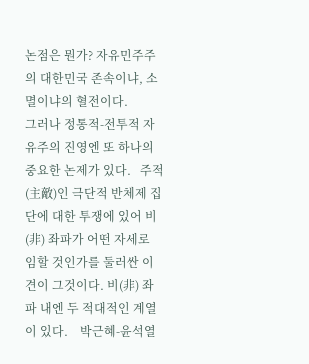논점은 뭔가? 자유민주주의 대한민국 존속이냐, 소멸이냐의 혈전이다.
그러나 정통적-전투적 자유주의 진영엔 또 하나의 중요한 논제가 있다.   주적(主敵)인 극단적 반체제 집단에 대한 투쟁에 있어 비(非) 좌파가 어떤 자세로 임할 것인가를 둘러싼 이견이 그것이다. 비(非) 좌파 내엔 두 적대적인 계열이 있다.    박근혜-윤석열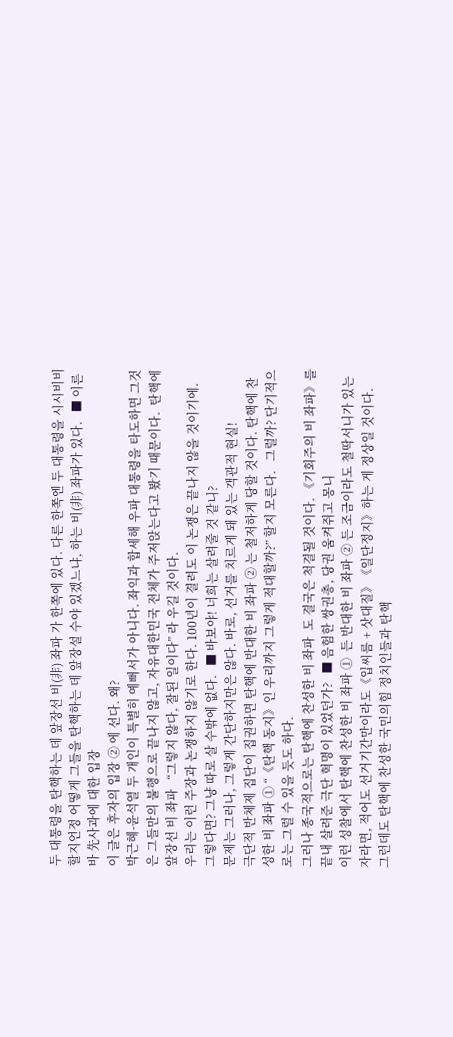두 대통령을 탄핵하는 데 앞장선 비(非) 좌파 가 한쪽에 있다. 다른 한쪽엔 두 대통령을 시시비비할지언정 어떻게 그들을 탄핵하는 데 앞장설 수야 있겠느냐, 하는 비(非) 좌파가 있다.   ■ 이른바 先사과에 대한 입장
이 글은 후자의 입장 ② 에 선다. 왜?
박근혜-윤석열 두 개인이 특별히 예뻐서가 아니다. 좌익과 합세해 우파 대통령을 타도하면 그것은 그들만의 불행으로 끝나지 않고, 자유대한민국 전체가 주저앉는다고 봤기 때문이다.  탄핵에 앞장선 비 좌파   “그렇지 않다, 잘된 일이다” 라 우길 것이다.
우리는 이런 주장과 논쟁하지 않기로 한다. 100년이 결려도 이 논쟁은 끝나지 않을 것이기에.
그렇다면? 그냥 따로 살 수밖에 없다.   ■ 바보야! 너희는 살려줄 것 같니?
문제는 그러나, 그렇게 간단하지만은 않다. 바로, 선거를 치르게 돼 있는 객관적 현실!
극단적 반체제 집단이 집권하면 탄핵에 반대한 비 좌파 ② 는 철저하게 당할 것이다. 탄핵에 찬성한 비 좌파 ① “《탄핵 동지》인 우리까지 그렇게 적대할까?” 할지 모른다.   그럴까? 단기적으로는 그럴 수 있을 듯도 하다.
그러나 종국적으로는 탄핵에 찬성한 비 좌파  도 결국은 척결될 것이다. 《기회주의 비 좌파》를 끝내 살려준 극단 혁명이 있었던가?   ■ 음험한 쌍권총, 당권 움켜쥐고 몽니
이런 성찰에서 탄핵에 찬성한 비 좌파 ①  든 반대한 비 좌파 ② 든 조금이라도 철딱서니가 있는 자라면, 적어도 선거기간만이라도《입씨름 + 삿대질》《일단정지》하는 게 정상일 것이다.   그런데도 탄핵에 찬성한 국민의힘 정치인들과 탄핵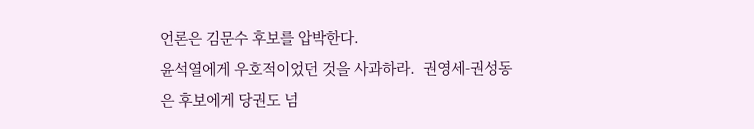언론은 김문수 후보를 압박한다.
윤석열에게 우호적이었던 것을 사과하라.  권영세-권성동 은 후보에게 당권도 넘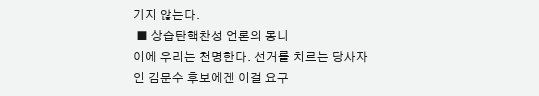기지 않는다.
 ■ 상습탄핵찬성 언론의 몽니
이에 우리는 천명한다. 선거를 치르는 당사자인 김문수 후보에겐 이걸 요구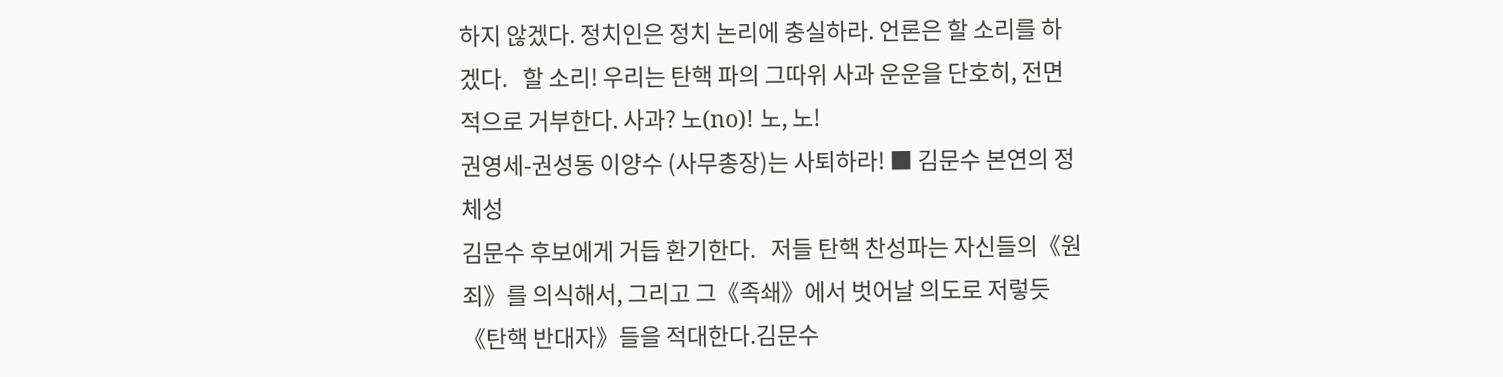하지 않겠다. 정치인은 정치 논리에 충실하라. 언론은 할 소리를 하겠다.   할 소리! 우리는 탄핵 파의 그따위 사과 운운을 단호히, 전면적으로 거부한다. 사과? 노(no)! 노, 노!
권영세-권성동 이양수 (사무총장)는 사퇴하라! ■ 김문수 본연의 정체성
김문수 후보에게 거듭 환기한다.   저들 탄핵 찬성파는 자신들의《원죄》를 의식해서, 그리고 그《족쇄》에서 벗어날 의도로 저렇듯《탄핵 반대자》들을 적대한다.김문수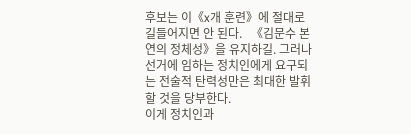후보는 이《x개 훈련》에 절대로 길들어지면 안 된다.   《김문수 본연의 정체성》을 유지하길. 그러나 선거에 임하는 정치인에게 요구되는 전술적 탄력성만은 최대한 발휘할 것을 당부한다.
이게 정치인과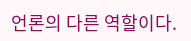언론의 다른 역할이다.